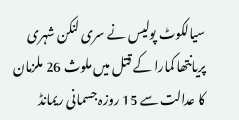سیالکوٹ پولیس نے سری لنکن شہری پریانتھا کمارا کے قتل میں ملوث 26 ملزمان کا عدالت سے 15 روزہ جسمانی ریمانڈ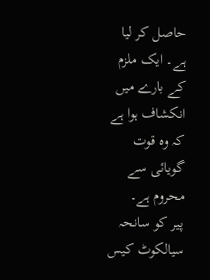حاصل کر لیا ہے۔ ایک ملزم کے بارے میں انکشاف ہوا ہے کہ وہ قوت گویائی سے محروم ہے۔
پیر کو سانحہ سیالکوٹ کیس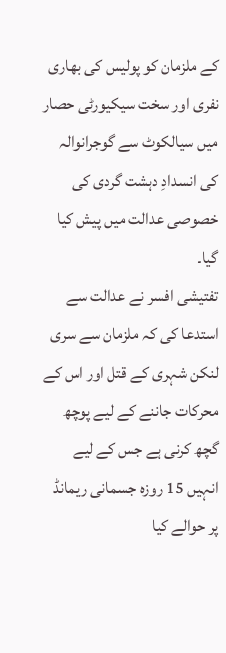کے ملزمان کو پولیس کی بھاری نفری اور سخت سیکیورٹی حصار میں سیالکوٹ سے گوجرانوالہ کی انسدادِ دہشت گردی کی خصوصی عدالت میں پیش کیا گیا۔
تفتیشی افسر نے عدالت سے استدعا کی کہ ملزمان سے سری لنکن شہری کے قتل اور اس کے محرکات جاننے کے لیے پوچھ گچھ کرنی ہے جس کے لیے انہیں 15 روزہ جسمانی ریمانڈ پر حوالے کیا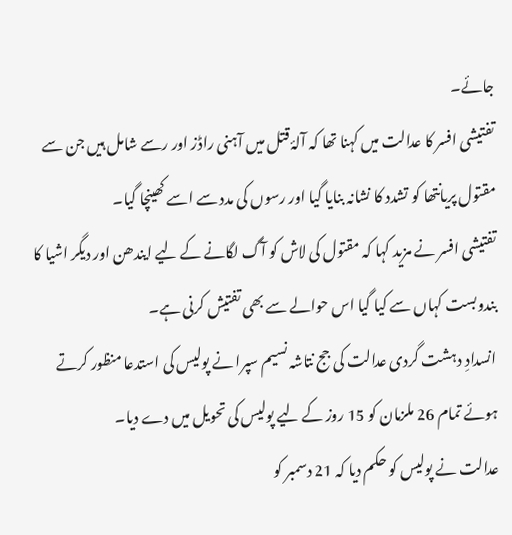جائے۔
تفتیشی افسر کا عدالت میں کہنا تھا کہ آلۂ قتل میں آہنی راڈز اور رسے شامل ہیں جن سے مقتول پریانتھا کو تشدد کا نشانہ بنایا گیا اور رسوں کی مدد سے اسے کھینچا گیا۔
تفتیشی افسر نے مزید کہا کہ مقتول کی لاش کو آگ لگانے کے لیے ایندھن اور دیگر اشیا کا بندوبست کہاں سے کیا گیا اس حوالے سے بھی تفتیش کرنی ہے۔
انسدادِ دہشت گردی عدالت کی جج نتاشہ نسیم سپرا نے پولیس کی استدعا منظور کرتے ہوئے تمام 26 ملزمان کو 15 روز کے لیے پولیس کی تحویل میں دے دیا۔
عدالت نے پولیس کو حکم دیا کہ 21 دسمبر کو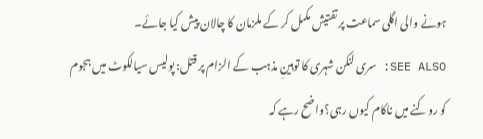ہونے والی اگلی سماعت پر تفتیش مکمل کر کے ملزمان کا چالان پیش کیا جائے۔
SEE ALSO: سری لنکن شہری کا توہینِ مذہب کے الزام پر قتل: پولیس سیالکوٹ میں ہجوم کو روکنے میں ناکام کیوں رہی؟واضح رہے کہ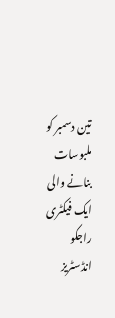تین دسمبر کو ملبوسات بنانے والی ایک فیکٹری راجکو انڈسٹریز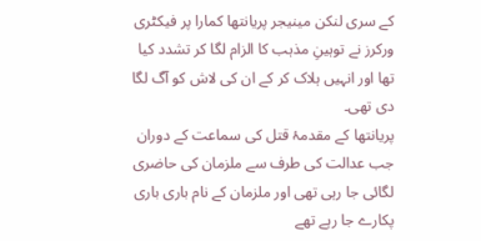کے سری لنکن مینیجر پریانتھا کمارا پر فیکٹری ورکرز نے توہینِ مذہب کا الزام لگا کر تشدد کیا تھا اور انہیں ہلاک کر کے ان کی لاش کو آگ لگا دی تھی۔
پریانتھا کے مقدمۂ قتل کی سماعت کے دوران جب عدالت کی طرف سے ملزمان کی حاضری لگائی جا رہی تھی اور ملزمان کے نام باری باری پکارے جا رہے تھے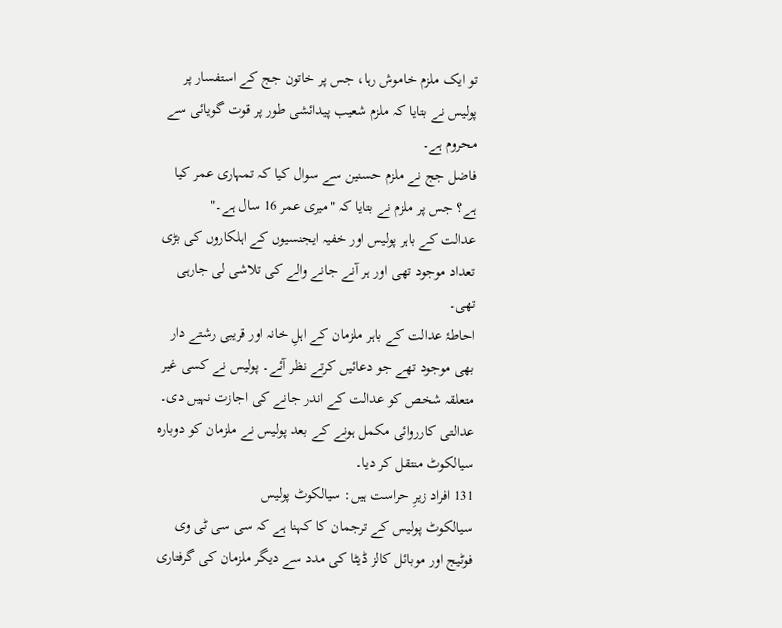تو ایک ملزم خاموش رہا، جس پر خاتون جج کے استفسار پر پولیس نے بتایا کہ ملزم شعیب پیدائشی طور پر قوت گویائی سے محروم ہے۔
فاضل جج نے ملزم حسنین سے سوال کیا کہ تمہاری عمر کیا ہے؟ جس پر ملزم نے بتایا کہ "میری عمر 16 سال ہے۔"
عدالت کے باہر پولیس اور خفیہ ایجنسیوں کے اہلکاروں کی بڑی تعداد موجود تھی اور ہر آنے جانے والے کی تلاشی لی جارہی تھی۔
احاطۂ عدالت کے باہر ملزمان کے اہلِ خانہ اور قریبی رشتے دار بھی موجود تھے جو دعائیں کرتے نظر آئے۔ پولیس نے کسی غیر متعلقہ شخص کو عدالت کے اندر جانے کی اجازت نہیں دی۔
عدالتی کارروائی مکمل ہونے کے بعد پولیس نے ملزمان کو دوبارہ سیالکوٹ منتقل کر دیا۔
131 افراد زیرِ حراست ہیں: سیالکوٹ پولیس
سیالکوٹ پولیس کے ترجمان کا کہنا ہے کہ سی سی ٹی وی فوٹیج اور موبائل کالز ڈیٹا کی مدد سے دیگر ملزمان کی گرفتاری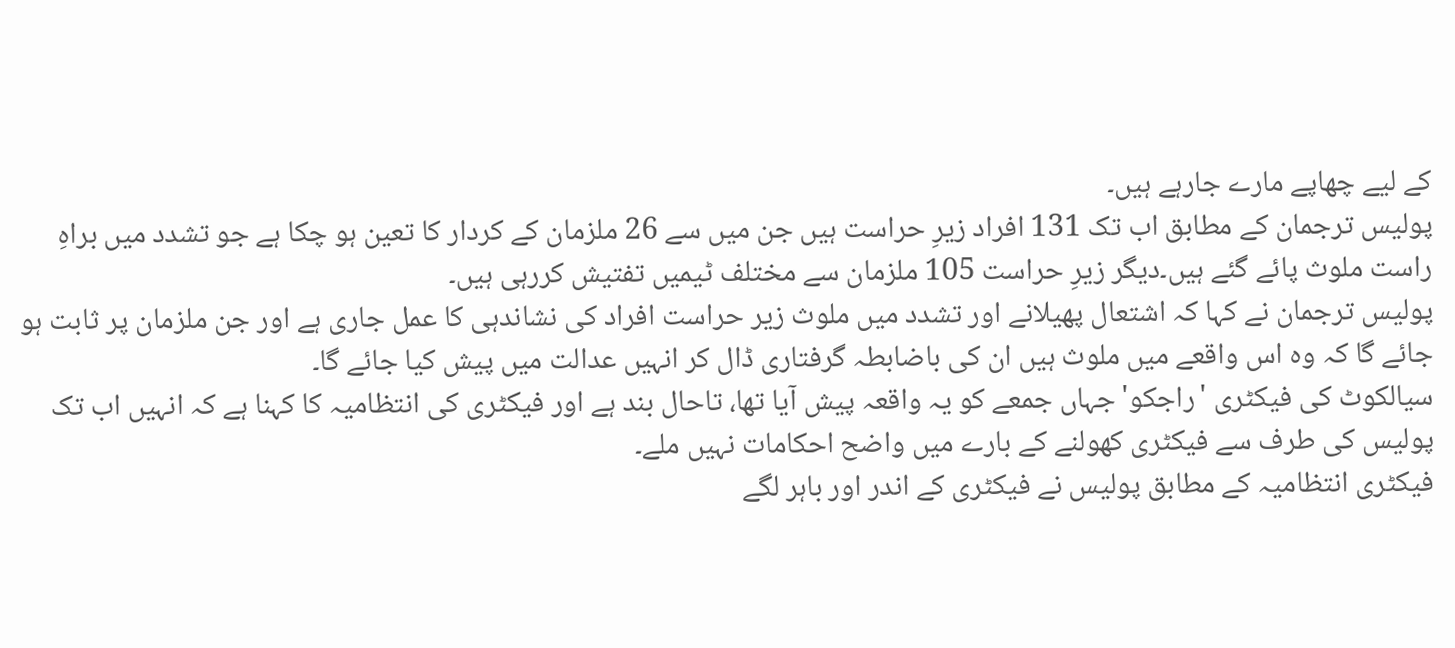کے لیے چھاپے مارے جارہے ہیں۔
پولیس ترجمان کے مطابق اب تک 131 افراد زیرِ حراست ہیں جن میں سے 26 ملزمان کے کردار کا تعین ہو چکا ہے جو تشدد میں براہِ راست ملوث پائے گئے ہیں۔دیگر زیرِ حراست 105 ملزمان سے مختلف ٹیمیں تفتیش کررہی ہیں۔
پولیس ترجمان نے کہا کہ اشتعال پھیلانے اور تشدد میں ملوث زیر حراست افراد کی نشاندہی کا عمل جاری ہے اور جن ملزمان پر ثابت ہو جائے گا کہ وہ اس واقعے میں ملوث ہیں ان کی باضابطہ گرفتاری ڈال کر انہیں عدالت میں پیش کیا جائے گا۔
سیالکوٹ کی فیکٹری 'راجکو' جہاں جمعے کو یہ واقعہ پیش آیا تھا، تاحال بند ہے اور فیکٹری کی انتظامیہ کا کہنا ہے کہ انہیں اب تک پولیس کی طرف سے فیکٹری کھولنے کے بارے میں واضح احکامات نہیں ملے۔
فیکٹری انتظامیہ کے مطابق پولیس نے فیکٹری کے اندر اور باہر لگے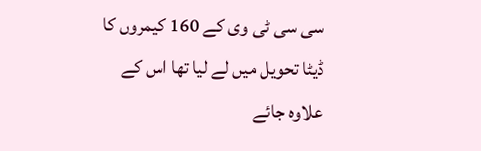سی سی ٹی وی کے 160 کیمروں کا ڈیٹا تحویل میں لے لیا تھا اس کے علاوہ جائے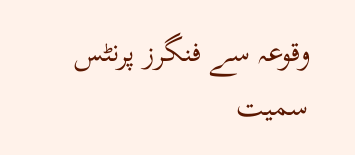وقوعہ سے فنگرز پرنٹس سمیت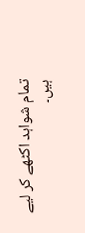تمام شواہد اکٹھے کر لیے ہیں۔